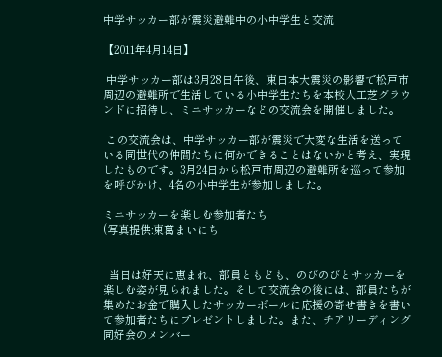中学サッカー部が震災避難中の小中学生と交流

【2011年4月14日】

 中学サッカー部は3月28日午後、東日本大震災の影響で松戸市周辺の避難所で生活している小中学生たちを本校人工芝グラウンドに招待し、ミニサッカーなどの交流会を開催しました。

 この交流会は、中学サッカー部が震災で大変な生活を送っている同世代の仲間たちに何かできることはないかと考え、実現したものです。3月24日から松戸市周辺の避難所を巡って参加を呼びかけ、4名の小中学生が参加しました。

ミニサッカーを楽しむ参加者たち
(写真提供:東葛まいにち


  当日は好天に恵まれ、部員ともども、のびのびとサッカーを楽しむ姿が見られました。そして交流会の後には、部員たちが集めたお金で購入したサッカーボールに応援の寄せ書きを書いて参加者たちにプレゼントしました。また、チアリーディング同好会のメンバー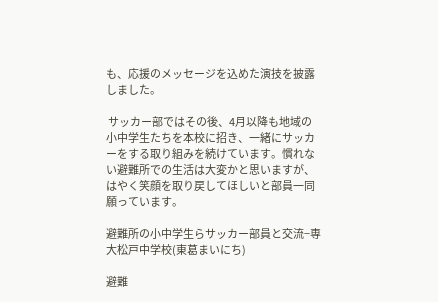も、応援のメッセージを込めた演技を披露しました。

 サッカー部ではその後、4月以降も地域の小中学生たちを本校に招き、一緒にサッカーをする取り組みを続けています。慣れない避難所での生活は大変かと思いますが、はやく笑顔を取り戻してほしいと部員一同願っています。

避難所の小中学生らサッカー部員と交流−専大松戸中学校(東葛まいにち)

避難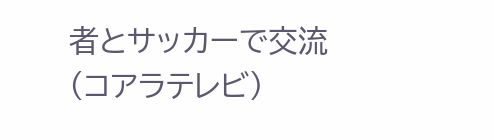者とサッカーで交流(コアラテレビ)